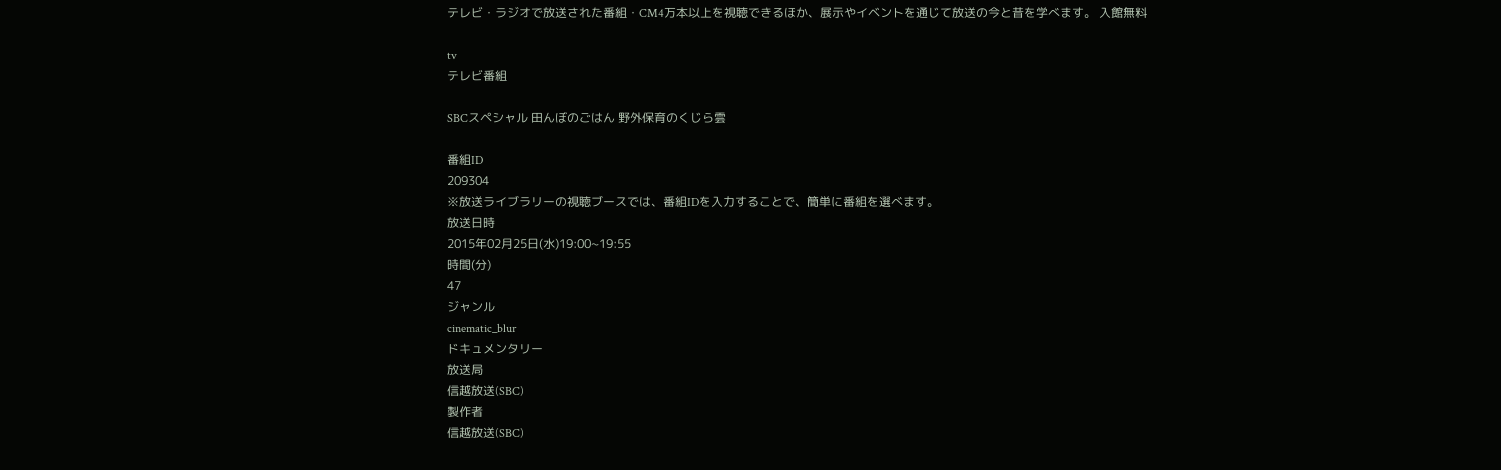テレビ・ラジオで放送された番組・CM4万本以上を視聴できるほか、展示やイベントを通じて放送の今と昔を学べます。 入館無料

tv
テレビ番組

SBCスペシャル 田んぼのごはん 野外保育のくじら雲

番組ID
209304
※放送ライブラリーの視聴ブースでは、番組IDを入力することで、簡単に番組を選べます。
放送日時
2015年02月25日(水)19:00~19:55
時間(分)
47
ジャンル
cinematic_blur
ドキュメンタリー
放送局
信越放送(SBC)
製作者
信越放送(SBC)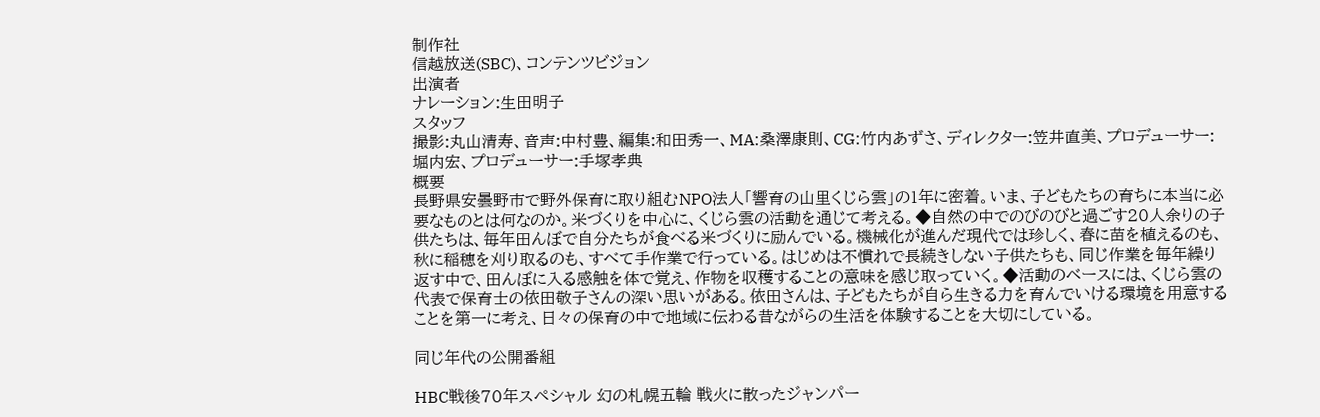制作社
信越放送(SBC)、コンテンツビジョン
出演者
ナレーション:生田明子
スタッフ
撮影:丸山清寿、音声:中村豊、編集:和田秀一、MA:桑澤康則、CG:竹内あずさ、ディレクター:笠井直美、プロデューサー:堀内宏、プロデューサー:手塚孝典
概要
長野県安曇野市で野外保育に取り組むNPO法人「響育の山里くじら雲」の1年に密着。いま、子どもたちの育ちに本当に必要なものとは何なのか。米づくりを中心に、くじら雲の活動を通じて考える。◆自然の中でのびのびと過ごす20人余りの子供たちは、毎年田んぼで自分たちが食べる米づくりに励んでいる。機械化が進んだ現代では珍しく、春に苗を植えるのも、秋に稲穂を刈り取るのも、すべて手作業で行っている。はじめは不慣れで長続きしない子供たちも、同じ作業を毎年繰り返す中で、田んぼに入る感触を体で覚え、作物を収穫することの意味を感じ取っていく。◆活動のベースには、くじら雲の代表で保育士の依田敬子さんの深い思いがある。依田さんは、子どもたちが自ら生きる力を育んでいける環境を用意することを第一に考え、日々の保育の中で地域に伝わる昔ながらの生活を体験することを大切にしている。

同じ年代の公開番組

HBC戦後70年スペシャル 幻の札幌五輪 戦火に散ったジャンパー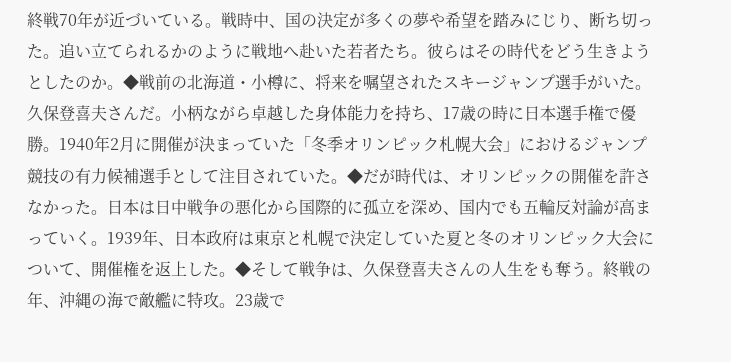終戦70年が近づいている。戦時中、国の決定が多くの夢や希望を踏みにじり、断ち切った。追い立てられるかのように戦地へ赴いた若者たち。彼らはその時代をどう生きようとしたのか。◆戦前の北海道・小樽に、将来を嘱望されたスキージャンプ選手がいた。久保登喜夫さんだ。小柄ながら卓越した身体能力を持ち、17歳の時に日本選手権で優勝。1940年2月に開催が決まっていた「冬季オリンピック札幌大会」におけるジャンプ競技の有力候補選手として注目されていた。◆だが時代は、オリンピックの開催を許さなかった。日本は日中戦争の悪化から国際的に孤立を深め、国内でも五輪反対論が高まっていく。1939年、日本政府は東京と札幌で決定していた夏と冬のオリンピック大会について、開催権を返上した。◆そして戦争は、久保登喜夫さんの人生をも奪う。終戦の年、沖縄の海で敵艦に特攻。23歳で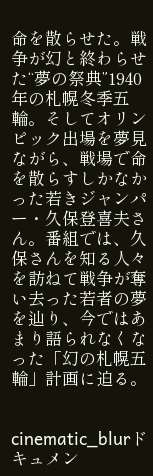命を散らせた。戦争が幻と終わらせた“夢の祭典”1940年の札幌冬季五輪。そしてオリンピック出場を夢見ながら、戦場で命を散らすしかなかった若きジャンパー・久保登喜夫さん。番組では、久保さんを知る人々を訪ねて戦争が奪い去った若者の夢を辿り、今ではあまり語られなくなった「幻の札幌五輪」計画に迫る。


cinematic_blurドキュメン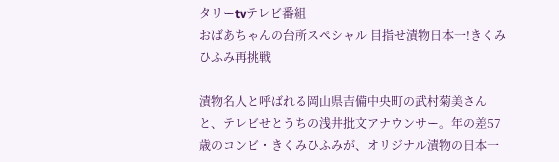タリーtvテレビ番組
おばあちゃんの台所スペシャル 目指せ漬物日本一!きくみひふみ再挑戦

漬物名人と呼ばれる岡山県吉備中央町の武村菊美さんと、テレビせとうちの浅井批文アナウンサー。年の差57歳のコンビ・きくみひふみが、オリジナル漬物の日本一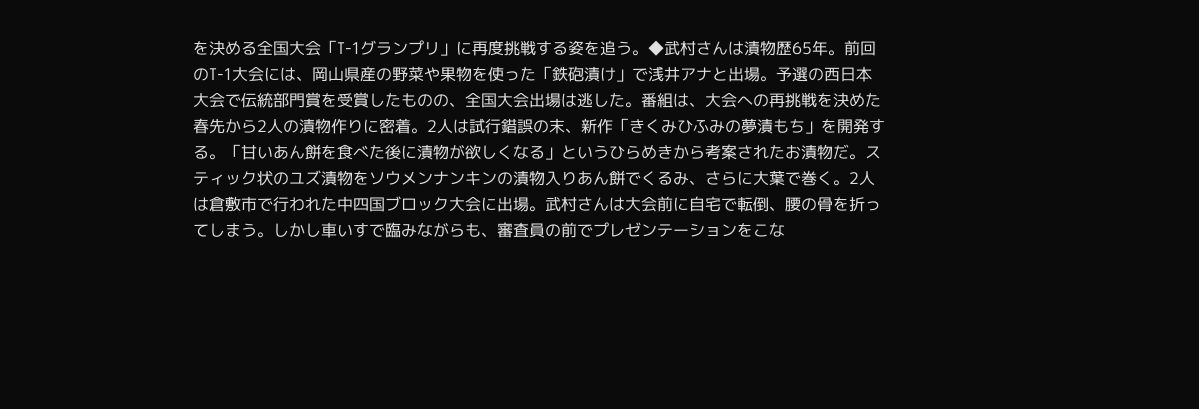を決める全国大会「T-1グランプリ」に再度挑戦する姿を追う。◆武村さんは漬物歴65年。前回のT-1大会には、岡山県産の野菜や果物を使った「鉄砲漬け」で浅井アナと出場。予選の西日本大会で伝統部門賞を受賞したものの、全国大会出場は逃した。番組は、大会への再挑戦を決めた春先から2人の漬物作りに密着。2人は試行錯誤の末、新作「きくみひふみの夢漬もち」を開発する。「甘いあん餅を食べた後に漬物が欲しくなる」というひらめきから考案されたお漬物だ。スティック状のユズ漬物をソウメンナンキンの漬物入りあん餅でくるみ、さらに大葉で巻く。2人は倉敷市で行われた中四国ブロック大会に出場。武村さんは大会前に自宅で転倒、腰の骨を折ってしまう。しかし車いすで臨みながらも、審査員の前でプレゼンテーションをこな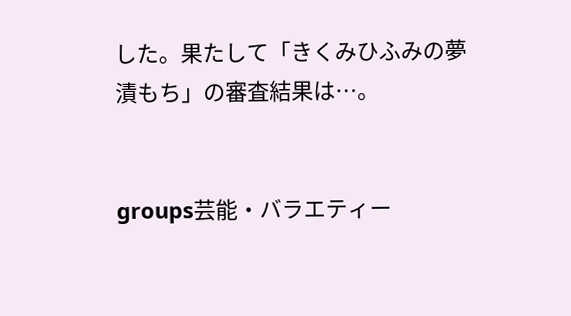した。果たして「きくみひふみの夢漬もち」の審査結果は…。


groups芸能・バラエティー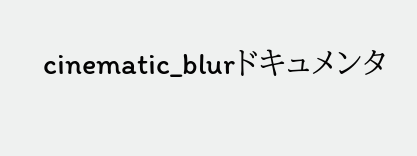cinematic_blurドキュメンタ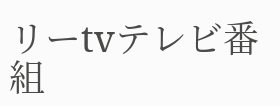リーtvテレビ番組